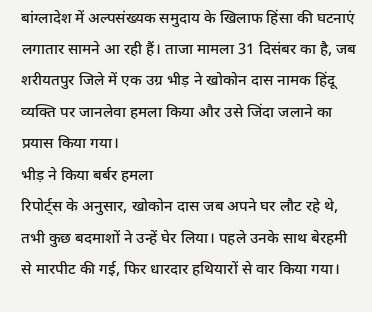बांग्लादेश में अल्पसंख्यक समुदाय के खिलाफ हिंसा की घटनाएं लगातार सामने आ रही हैं। ताजा मामला 31 दिसंबर का है, जब शरीयतपुर जिले में एक उग्र भीड़ ने खोकोन दास नामक हिंदू व्यक्ति पर जानलेवा हमला किया और उसे जिंदा जलाने का प्रयास किया गया।
भीड़ ने किया बर्बर हमला
रिपोर्ट्स के अनुसार, खोकोन दास जब अपने घर लौट रहे थे, तभी कुछ बदमाशों ने उन्हें घेर लिया। पहले उनके साथ बेरहमी से मारपीट की गई, फिर धारदार हथियारों से वार किया गया।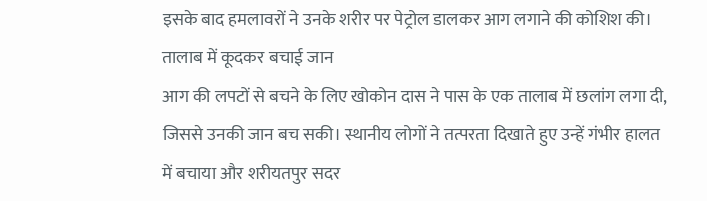इसके बाद हमलावरों ने उनके शरीर पर पेट्रोल डालकर आग लगाने की कोशिश की।
तालाब में कूदकर बचाई जान
आग की लपटों से बचने के लिए खोकोन दास ने पास के एक तालाब में छलांग लगा दी, जिससे उनकी जान बच सकी। स्थानीय लोगों ने तत्परता दिखाते हुए उन्हें गंभीर हालत में बचाया और शरीयतपुर सदर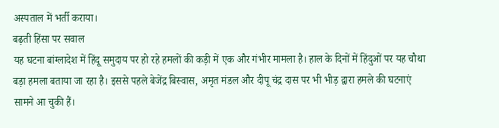अस्पताल में भर्ती कराया।
बढ़ती हिंसा पर सवाल
यह घटना बांग्लादेश में हिंदू समुदाय पर हो रहे हमलों की कड़ी में एक और गंभीर मामला है। हाल के दिनों में हिंदुओं पर यह चौथा बड़ा हमला बताया जा रहा है। इससे पहले बेजेंद्र बिस्वास, अमृत मंडल और दीपू चंद्र दास पर भी भीड़ द्वारा हमले की घटनाएं सामने आ चुकी हैं।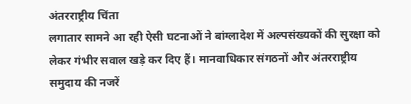अंतरराष्ट्रीय चिंता
लगातार सामने आ रही ऐसी घटनाओं ने बांग्लादेश में अल्पसंख्यकों की सुरक्षा को लेकर गंभीर सवाल खड़े कर दिए हैं। मानवाधिकार संगठनों और अंतरराष्ट्रीय समुदाय की नजरें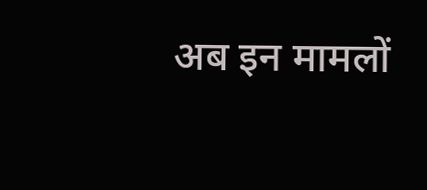अब इन मामलों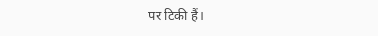पर टिकी हैं।